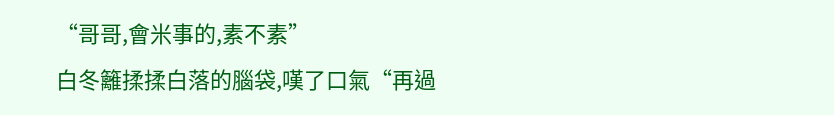“哥哥,會米事的,素不素”
白冬籬揉揉白落的腦袋,嘆了口氣“再過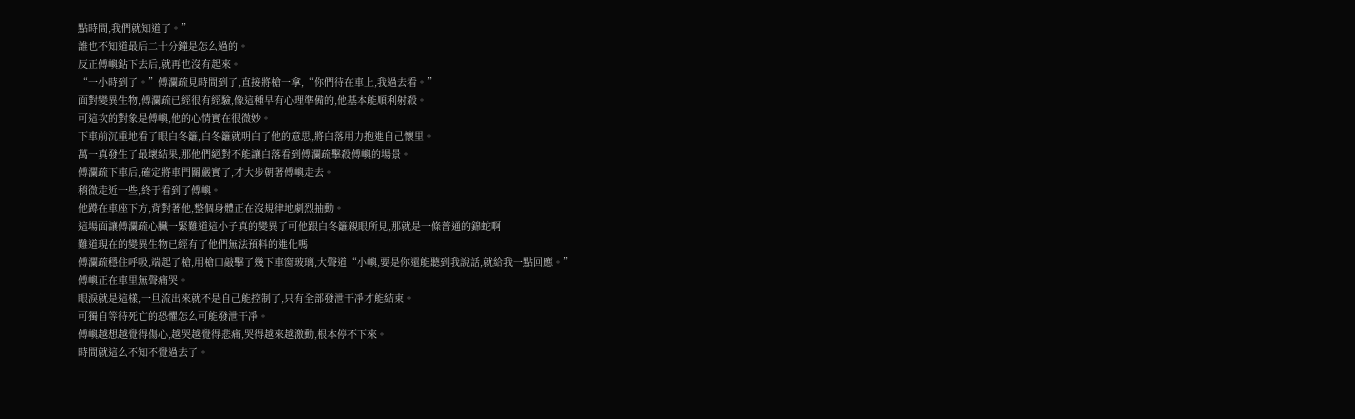點時間,我們就知道了。”
誰也不知道最后二十分鐘是怎么過的。
反正傅嶼鉆下去后,就再也沒有起來。
“一小時到了。”傅瀾疏見時間到了,直接將槍一拿,“你們待在車上,我過去看。”
面對變異生物,傅瀾疏已經很有經驗,像這種早有心理準備的,他基本能順利射殺。
可這次的對象是傅嶼,他的心情實在很微妙。
下車前沉重地看了眼白冬籬,白冬籬就明白了他的意思,將白落用力抱進自己懷里。
萬一真發生了最壞結果,那他們絕對不能讓白落看到傅瀾疏擊殺傅嶼的場景。
傅瀾疏下車后,確定將車門關嚴實了,才大步朝著傅嶼走去。
稍微走近一些,終于看到了傅嶼。
他蹲在車座下方,背對著他,整個身體正在沒規律地劇烈抽動。
這場面讓傅瀾疏心臟一緊難道這小子真的變異了可他跟白冬籬親眼所見,那就是一條普通的錦蛇啊
難道現在的變異生物已經有了他們無法預料的進化嗎
傅瀾疏穩住呼吸,端起了槍,用槍口敲擊了幾下車窗玻璃,大聲道“小嶼,要是你還能聽到我說話,就給我一點回應。”
傅嶼正在車里無聲痛哭。
眼淚就是這樣,一旦流出來就不是自己能控制了,只有全部發泄干凈才能結束。
可獨自等待死亡的恐懼怎么可能發泄干凈。
傅嶼越想越覺得傷心,越哭越覺得悲痛,哭得越來越激動,根本停不下來。
時間就這么不知不覺過去了。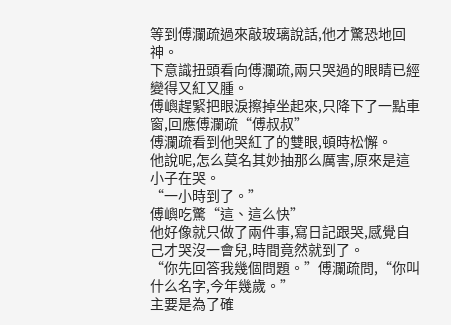等到傅瀾疏過來敲玻璃說話,他才驚恐地回神。
下意識扭頭看向傅瀾疏,兩只哭過的眼睛已經變得又紅又腫。
傅嶼趕緊把眼淚擦掉坐起來,只降下了一點車窗,回應傅瀾疏“傅叔叔”
傅瀾疏看到他哭紅了的雙眼,頓時松懈。
他說呢,怎么莫名其妙抽那么厲害,原來是這小子在哭。
“一小時到了。”
傅嶼吃驚“這、這么快”
他好像就只做了兩件事,寫日記跟哭,感覺自己才哭沒一會兒,時間竟然就到了。
“你先回答我幾個問題。”傅瀾疏問,“你叫什么名字,今年幾歲。”
主要是為了確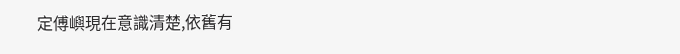定傅嶼現在意識清楚,依舊有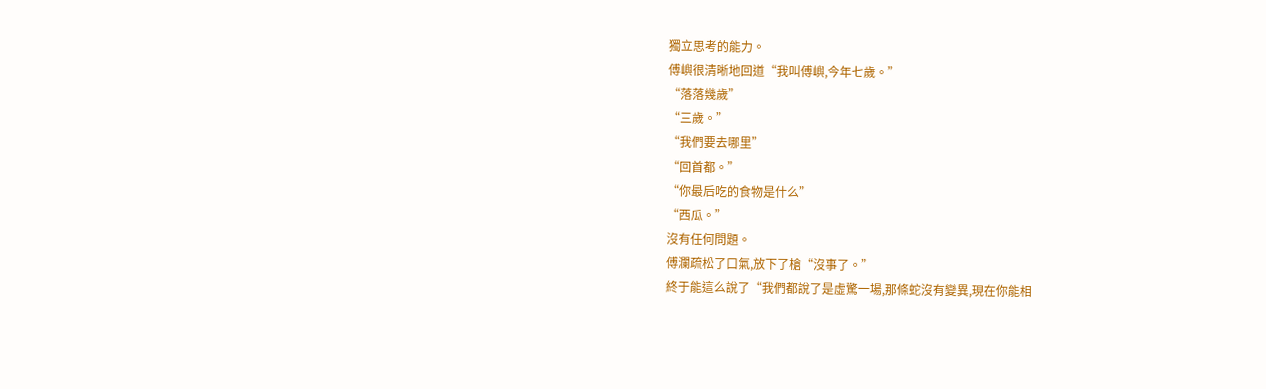獨立思考的能力。
傅嶼很清晰地回道“我叫傅嶼,今年七歲。”
“落落幾歲”
“三歲。”
“我們要去哪里”
“回首都。”
“你最后吃的食物是什么”
“西瓜。”
沒有任何問題。
傅瀾疏松了口氣,放下了槍“沒事了。”
終于能這么說了“我們都說了是虛驚一場,那條蛇沒有變異,現在你能相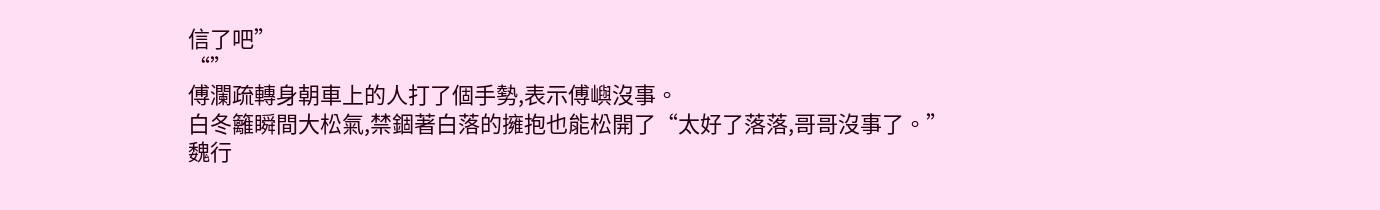信了吧”
“”
傅瀾疏轉身朝車上的人打了個手勢,表示傅嶼沒事。
白冬籬瞬間大松氣,禁錮著白落的擁抱也能松開了“太好了落落,哥哥沒事了。”
魏行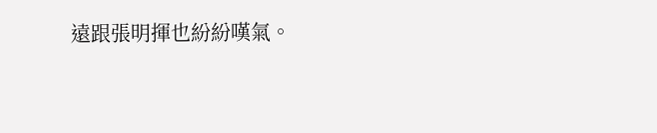遠跟張明揮也紛紛嘆氣。